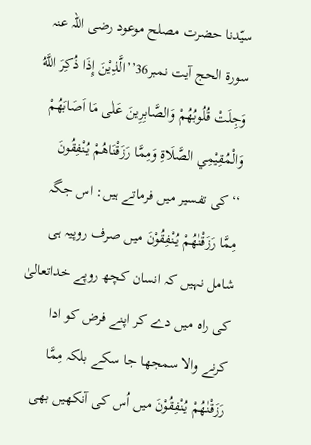سیّدنا حضرت مصلح موعود رضی اللہ عنہ سورۃ الحج آیت نمبر36’’الَّذِيْنَ إِذَا ذُكِرَ اللَّهُ وَجِلَتْ قُلُوبُهُمْ وَالصَّابِرِينَ عَلٰی مَا اَصَابَهُمْ وَالْمُقِيْمِي الصَّلَاةِ وَمِمَّا رَزَقْنَاهُمْ يُنْفِقُونَ ‘‘کی تفسیر میں فرماتے ہیں: اس جگہ مِمَّا رَزَقْنٰھُمْ یُنْفِقُوْنَ میں صرف روپیہ ہی شامل نہیں کہ انسان کچھ روپے خداتعالیٰ کی راہ میں دے کر اپنے فرض کو ادا کرنے والا سمجھا جا سکے بلکہ مِمَّا رَزَقْنٰھُمْ یُنْفِقُوْنَ میں اُس کی آنکھیں بھی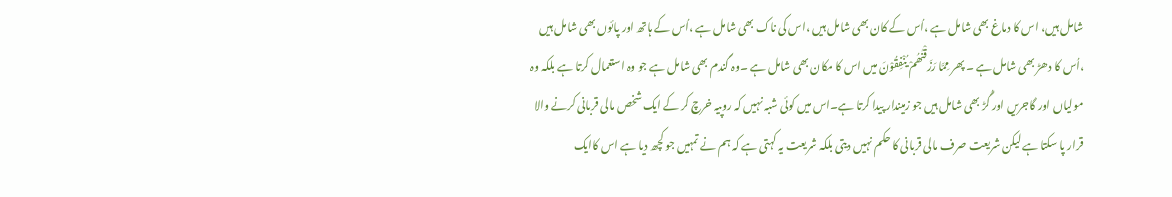شامل ہیں، اس کا دماغ بھی شامل ہے ،اُس کے کان بھی شامل ہیں ،اس کی ناک بھی شامل ہے ،اُس کے ہاتھ اور پائوں بھی شامل ہیں ،اُس کا دھڑ بھی شامل ہے ۔ پھر مِمَّا رَزَقْنٰھُمْ یُنْفِقُوْنَ میں اس کا مکان بھی شامل ہے ۔وہ گندم بھی شامل ہے جو وہ استعمال کرتا ہے بلکہ وہ مولیاں اور گاجریں اور گُڑ بھی شامل ہیں جو زمیندار پیدا کرتا ہے۔اس میں کوئی شبہ نہیں کہ روپیہ خرچ کر کے ایک شخص مالی قربانی کرنے والا قرار پا سکتا ہے لیکن شریعت صرف مالی قربانی کا حکم نہیں دیتی بلکہ شریعت یہ کہتی ہے کہ ہم نے تمہیں جو کچھ دیا ہے اس کاایک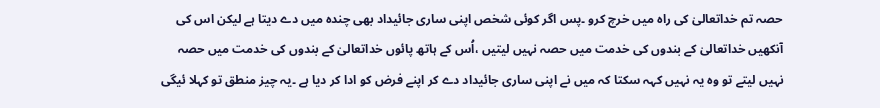حصہ تم خداتعالیٰ کی راہ میں خرچ کرو ۔پس اگر کوئی شخص اپنی ساری جائیداد بھی چندہ میں دے دیتا ہے لیکن اس کی آنکھیں خداتعالیٰ کے بندوں کی خدمت میں حصہ نہیں لیتیں ،اُس کے ہاتھ پائوں خداتعالیٰ کے بندوں کی خدمت میں حصہ نہیں لیتے تو وہ یہ نہیں کہہ سکتا کہ میں نے اپنی ساری جائیداد دے کر اپنے فرض کو ادا کر دیا ہے ۔یہ چیز منطق تو کہلا ئیگی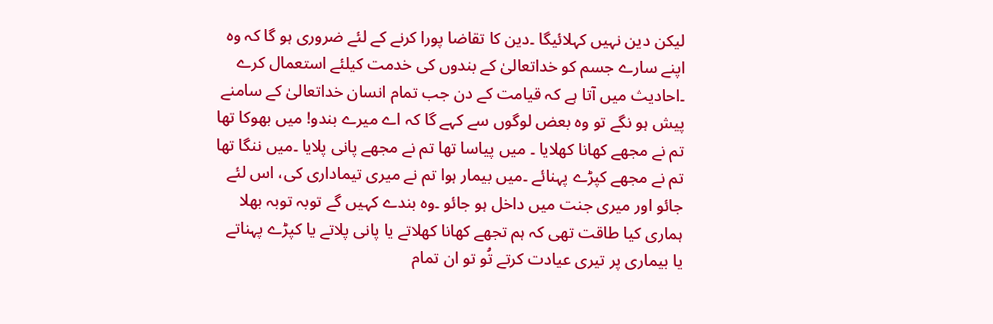لیکن دین نہیں کہلائیگا ۔دین کا تقاضا پورا کرنے کے لئے ضروری ہو گا کہ وہ اپنے سارے جسم کو خداتعالیٰ کے بندوں کی خدمت کیلئے استعمال کرے ۔احادیث میں آتا ہے کہ قیامت کے دن جب تمام انسان خداتعالیٰ کے سامنے پیش ہو نگے تو وہ بعض لوگوں سے کہے گا کہ اے میرے بندو! میں بھوکا تھا تم نے مجھے کھانا کھلایا ۔ میں پیاسا تھا تم نے مجھے پانی پلایا ۔میں ننگا تھا تم نے مجھے کپڑے پہنائے ۔میں بیمار ہوا تم نے میری تیماداری کی، اس لئے جائو اور میری جنت میں داخل ہو جائو ۔وہ بندے کہیں گے توبہ توبہ بھلا ہماری کیا طاقت تھی کہ ہم تجھے کھانا کھلاتے یا پانی پلاتے یا کپڑے پہناتے یا بیماری پر تیری عیادت کرتے تُو تو ان تمام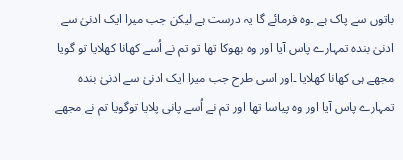باتوں سے پاک ہے ۔وہ فرمائے گا یہ درست ہے لیکن جب میرا ایک ادنیٰ سے ادنیٰ بندہ تمہارے پاس آیا اور وہ بھوکا تھا تو تم نے اُسے کھانا کھلایا تو گویا مجھے ہی کھانا کھلایا ۔اور اسی طرح جب میرا ایک ادنیٰ سے ادنیٰ بندہ تمہارے پاس آیا اور وہ پیاسا تھا اور تم نے اُسے پانی پلایا توگویا تم نے مجھے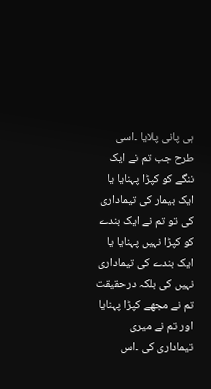ہی پانی پلایا ۔اسی طرح جب تم نے ایک ننگے کو کپڑا پہنایا یا ایک بیمار کی تیماداری کی تو تم نے ایک بندے کو کپڑا نہیں پہنایا یا ایک بندے کی تیماداری نہیں کی بلکہ درحقیقت تم نے مجھے کپڑا پہنایا اور تم نے میری تیماداری کی ۔اس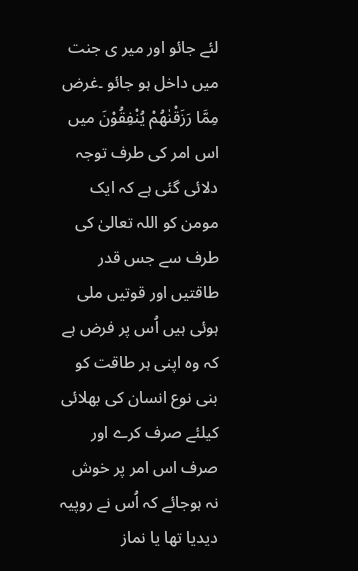لئے جائو اور میر ی جنت میں داخل ہو جائو ۔غرض مِمَّا رَزَقْنٰھُمْ یُنْفِقُوْنَ میں اس امر کی طرف توجہ دلائی گئی ہے کہ ایک مومن کو اللہ تعالیٰ کی طرف سے جس قدر طاقتیں اور قوتیں ملی ہوئی ہیں اُس پر فرض ہے کہ وہ اپنی ہر طاقت کو بنی نوع انسان کی بھلائی کیلئے صرف کرے اور صرف اس امر پر خوش نہ ہوجائے کہ اُس نے روپیہ دیدیا تھا یا نماز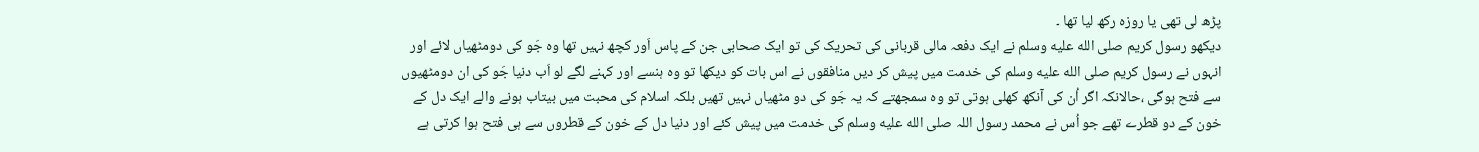پڑھ لی تھی یا روزہ رکھ لیا تھا ۔
دیکھو رسول کریم صلى الله عليه وسلم نے ایک دفعہ مالی قربانی کی تحریک کی تو ایک صحابی جن کے پاس اَور کچھ نہیں تھا وہ جَو کی دومٹھیاں لائے اور انہوں نے رسول کریم صلى الله عليه وسلم کی خدمت میں پیش کر دیں منافقوں نے اس بات کو دیکھا تو وہ ہنسے اور کہنے لگے لو اَب دنیا جَو کی ان دومٹھیوں سے فتح ہوگی ،حالانکہ اگر اُن کی آنکھ کھلی ہوتی تو وہ سمجھتے کہ یہ جَو کی دو مٹھیاں نہیں تھیں بلکہ اسلام کی محبت میں بیتاب ہونے والے ایک دل کے خون کے دو قطرے تھے جو اُس نے محمد رسول اللہ صلى الله عليه وسلم کی خدمت میں پیش کئے اور دنیا دل کے خون کے قطروں سے ہی فتح ہوا کرتی ہے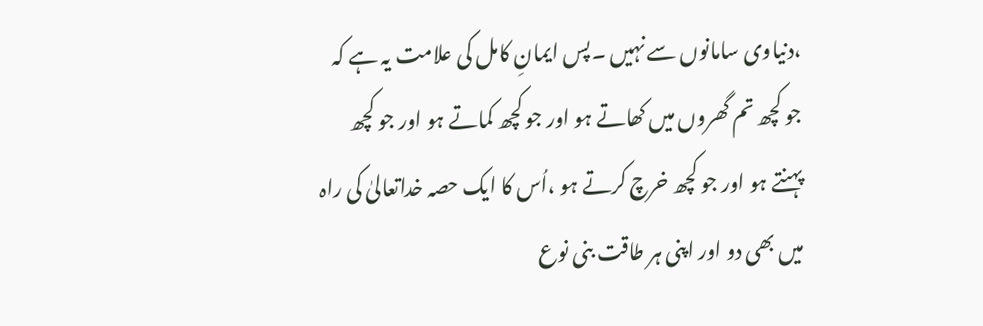،دنیاوی سامانوں سے نہیں ۔پس ایمانِ کامل کی علامت یہ ہے کہ جو کچھ تم گھروں میں کھاتے ہو اور جو کچھ کماتے ہو اور جو کچھ پہنتے ہو اور جو کچھ خرچ کرتے ہو ،اُس کا ایک حصہ خداتعالیٰ کی راہ میں بھی دو اور اپنی ہر طاقت بنی نوع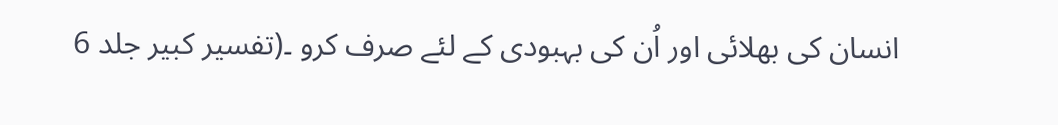انسان کی بھلائی اور اُن کی بہبودی کے لئے صرف کرو ۔(تفسیر کبیر جلد 6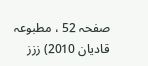صفحہ 52 ، مطبوعہ قادیان 2010) ززز